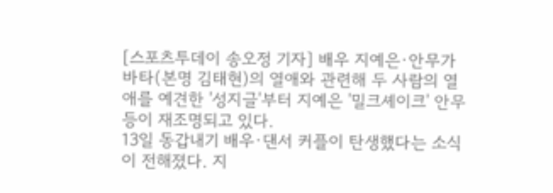[스포츠투데이 송오정 기자] 배우 지예은·안무가 바타(본명 김태현)의 열애와 관련해 두 사람의 열애를 예견한 '성지글'부터 지예은 '밀크셰이크' 안무 등이 재조명되고 있다.
13일 동갑내기 배우·댄서 커플이 탄생했다는 소식이 전해졌다. 지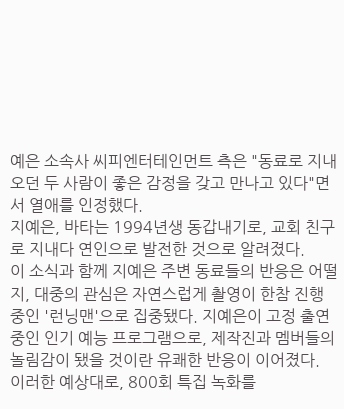예은 소속사 씨피엔터테인먼트 측은 "동료로 지내오던 두 사람이 좋은 감정을 갖고 만나고 있다"면서 열애를 인정했다.
지예은, 바타는 1994년생 동갑내기로, 교회 친구로 지내다 연인으로 발전한 것으로 알려졌다.
이 소식과 함께 지예은 주변 동료들의 반응은 어떨지, 대중의 관심은 자연스럽게 촬영이 한참 진행 중인 '런닝맨'으로 집중됐다. 지예은이 고정 출연 중인 인기 예능 프로그램으로, 제작진과 멤버들의 놀림감이 됐을 것이란 유쾌한 반응이 이어졌다.
이러한 예상대로, 800회 특집 녹화를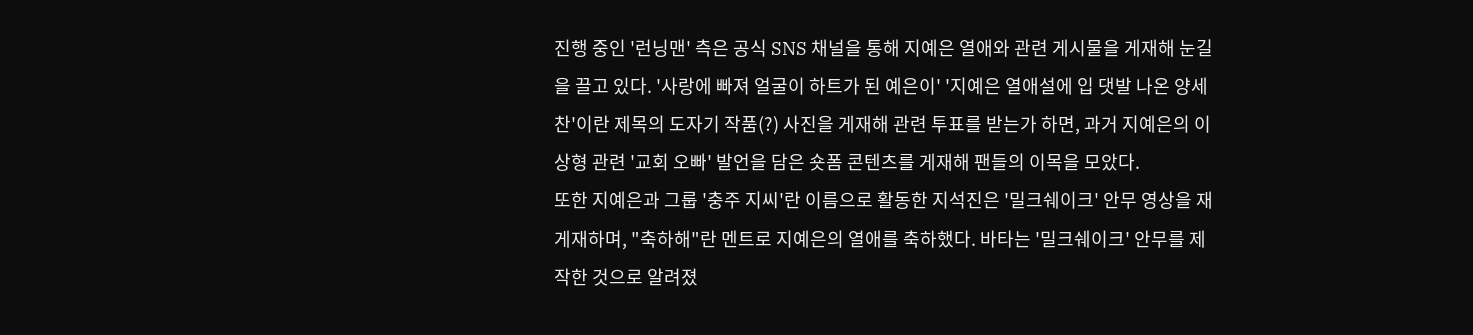진행 중인 '런닝맨' 측은 공식 SNS 채널을 통해 지예은 열애와 관련 게시물을 게재해 눈길을 끌고 있다. '사랑에 빠져 얼굴이 하트가 된 예은이' '지예은 열애설에 입 댓발 나온 양세찬'이란 제목의 도자기 작품(?) 사진을 게재해 관련 투표를 받는가 하면, 과거 지예은의 이상형 관련 '교회 오빠' 발언을 담은 숏폼 콘텐츠를 게재해 팬들의 이목을 모았다.
또한 지예은과 그룹 '충주 지씨'란 이름으로 활동한 지석진은 '밀크쉐이크' 안무 영상을 재게재하며, "축하해"란 멘트로 지예은의 열애를 축하했다. 바타는 '밀크쉐이크' 안무를 제작한 것으로 알려졌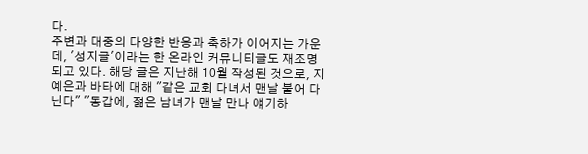다.
주변과 대중의 다양한 반응과 축하가 이어지는 가운데, '성지글'이라는 한 온라인 커뮤니티글도 재조명되고 있다. 해당 글은 지난해 10월 작성된 것으로, 지예은과 바타에 대해 "같은 교회 다녀서 맨날 붙어 다닌다" "동갑에, 젊은 남녀가 맨날 만나 얘기하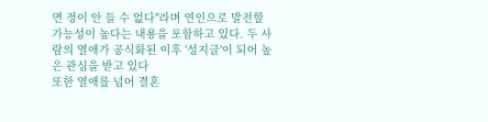면 정이 안 들 수 없다"라며 연인으로 발전할 가능성이 높다는 내용을 포함하고 있다. 두 사람의 열애가 공식화된 이후 '성지글'이 되어 높은 관심을 받고 있다
또한 열애를 넘어 결혼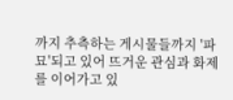까지 추측하는 게시물들까지 '파묘'되고 있어 뜨거운 관심과 화제를 이어가고 있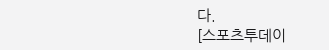다.
[스포츠투데이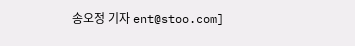송오정 기자 ent@stoo.com]